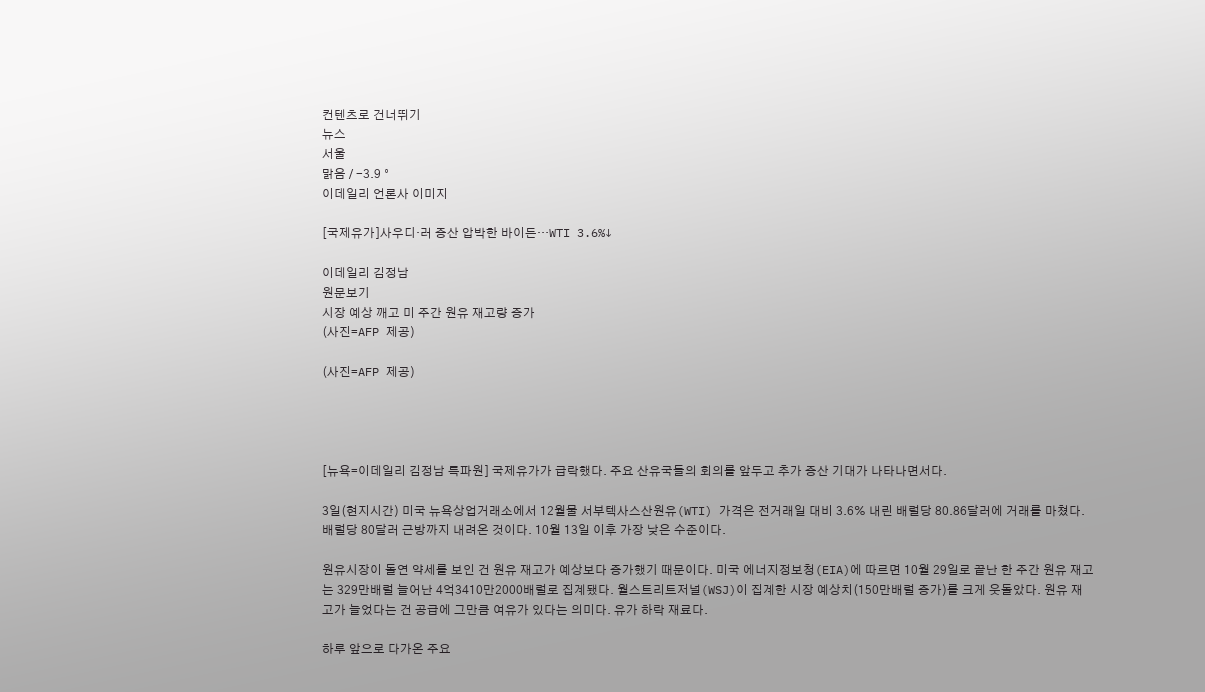컨텐츠로 건너뛰기
뉴스
서울
맑음 / -3.9 °
이데일리 언론사 이미지

[국제유가]사우디·러 증산 압박한 바이든…WTI 3.6%↓

이데일리 김정남
원문보기
시장 예상 깨고 미 주간 원유 재고량 증가
(사진=AFP 제공)

(사진=AFP 제공)




[뉴욕=이데일리 김정남 특파원] 국제유가가 급락했다. 주요 산유국들의 회의를 앞두고 추가 증산 기대가 나타나면서다.

3일(현지시간) 미국 뉴욕상업거래소에서 12월물 서부텍사스산원유(WTI) 가격은 전거래일 대비 3.6% 내린 배럴당 80.86달러에 거래를 마쳤다. 배럴당 80달러 근방까지 내려온 것이다. 10월 13일 이후 가장 낮은 수준이다.

원유시장이 돌연 약세를 보인 건 원유 재고가 예상보다 증가했기 때문이다. 미국 에너지정보청(EIA)에 따르면 10월 29일로 끝난 한 주간 원유 재고는 329만배럴 늘어난 4억3410만2000배럴로 집계됐다. 월스트리트저널(WSJ)이 집계한 시장 예상치(150만배럴 증가)를 크게 웃돌았다. 원유 재고가 늘었다는 건 공급에 그만큼 여유가 있다는 의미다. 유가 하락 재료다.

하루 앞으로 다가온 주요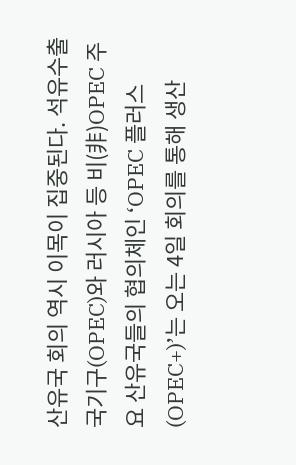산유국 회의 역시 이목이 집중된다. 석유수출국기구(OPEC)와 러시아 등 비(非)OPEC 주요 산유국들의 협의체인 ‘OPEC 플러스(OPEC+)’는 오는 4일 회의를 통해 생산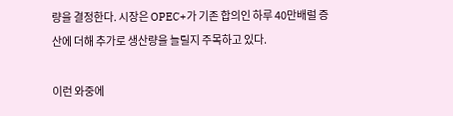량을 결정한다. 시장은 OPEC+가 기존 합의인 하루 40만배럴 증산에 더해 추가로 생산량을 늘릴지 주목하고 있다.

이런 와중에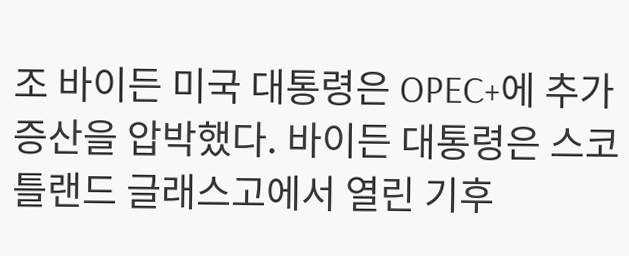조 바이든 미국 대통령은 OPEC+에 추가 증산을 압박했다. 바이든 대통령은 스코틀랜드 글래스고에서 열린 기후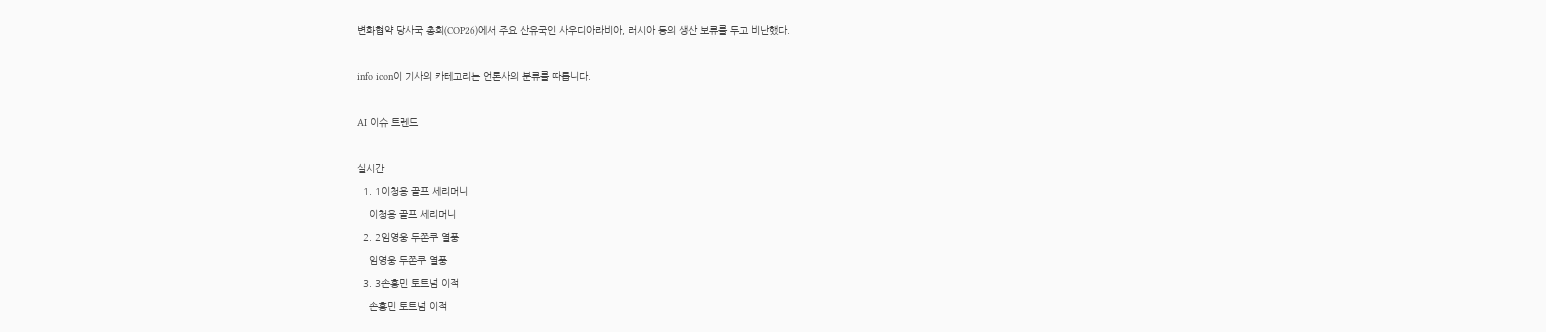변화협약 당사국 총회(COP26)에서 주요 산유국인 사우디아라비아, 러시아 등의 생산 보류를 두고 비난했다.

info icon이 기사의 카테고리는 언론사의 분류를 따릅니다.

AI 이슈 트렌드

실시간
  1. 1이청용 골프 세리머니
    이청용 골프 세리머니
  2. 2임영웅 두쫀쿠 열풍
    임영웅 두쫀쿠 열풍
  3. 3손흥민 토트넘 이적
    손흥민 토트넘 이적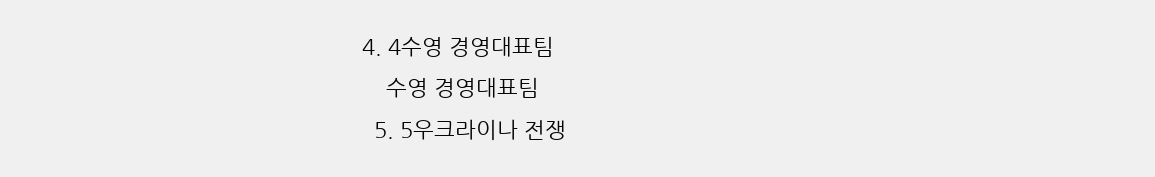4. 4수영 경영대표팀
    수영 경영대표팀
  5. 5우크라이나 전쟁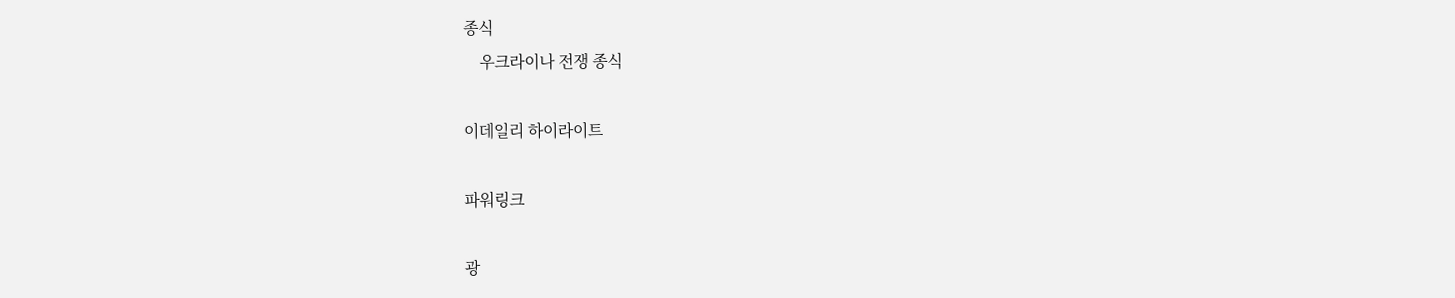종식
    우크라이나 전쟁 종식

이데일리 하이라이트

파워링크

광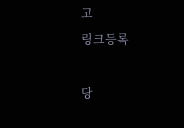고
링크등록

당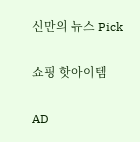신만의 뉴스 Pick

쇼핑 핫아이템

AD